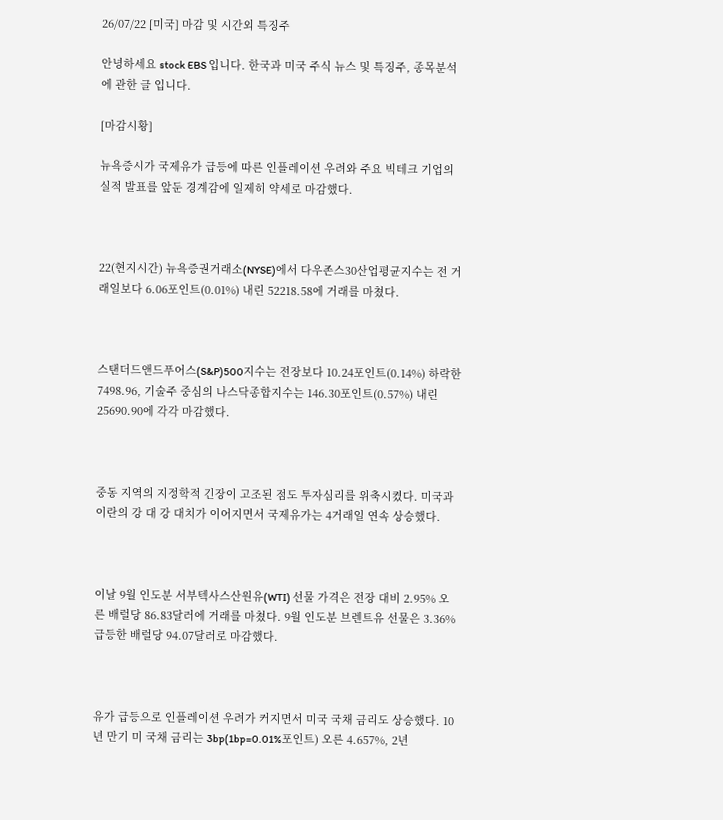26/07/22 [미국] 마감 및 시간외 특징주

안녕하세요 stock EBS 입니다. 한국과 미국 주식 뉴스 및 특징주, 종목분석에 관한 글 입니다.

[마감시황]

뉴욕증시가 국제유가 급등에 따른 인플레이션 우려와 주요 빅테크 기업의 실적 발표를 앞둔 경계감에 일제히 약세로 마감했다.



22(현지시간) 뉴욕증권거래소(NYSE)에서 다우존스30산업평균지수는 전 거래일보다 6.06포인트(0.01%) 내린 52218.58에 거래를 마쳤다.



스탠더드앤드푸어스(S&P)500지수는 전장보다 10.24포인트(0.14%) 하락한 7498.96, 기술주 중심의 나스닥종합지수는 146.30포인트(0.57%) 내린 25690.90에 각각 마감했다.



중동 지역의 지정학적 긴장이 고조된 점도 투자심리를 위축시켰다. 미국과 이란의 강 대 강 대치가 이어지면서 국제유가는 4거래일 연속 상승했다.



이날 9월 인도분 서부텍사스산원유(WTI) 선물 가격은 전장 대비 2.95% 오른 배럴당 86.83달러에 거래를 마쳤다. 9월 인도분 브렌트유 선물은 3.36% 급등한 배럴당 94.07달러로 마감했다.



유가 급등으로 인플레이션 우려가 커지면서 미국 국채 금리도 상승했다. 10년 만기 미 국채 금리는 3bp(1bp=0.01%포인트) 오른 4.657%, 2년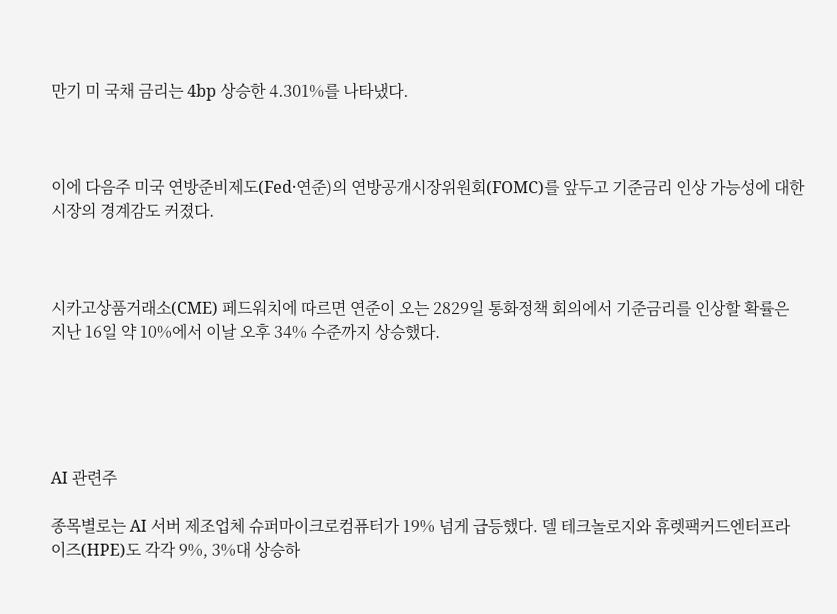만기 미 국채 금리는 4bp 상승한 4.301%를 나타냈다.



이에 다음주 미국 연방준비제도(Fed·연준)의 연방공개시장위원회(FOMC)를 앞두고 기준금리 인상 가능성에 대한 시장의 경계감도 커졌다.



시카고상품거래소(CME) 페드워치에 따르면 연준이 오는 2829일 통화정책 회의에서 기준금리를 인상할 확률은 지난 16일 약 10%에서 이날 오후 34% 수준까지 상승했다.





AI 관련주

종목별로는 AI 서버 제조업체 슈퍼마이크로컴퓨터가 19% 넘게 급등했다. 델 테크놀로지와 휴렛팩커드엔터프라이즈(HPE)도 각각 9%, 3%대 상승하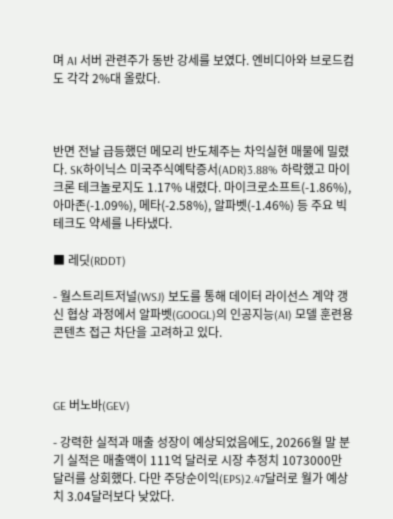며 AI 서버 관련주가 동반 강세를 보였다. 엔비디아와 브로드컴도 각각 2%대 올랐다.



반면 전날 급등했던 메모리 반도체주는 차익실현 매물에 밀렸다. SK하이닉스 미국주식예탁증서(ADR)3.88% 하락했고 마이크론 테크놀로지도 1.17% 내렸다. 마이크로소프트(-1.86%), 아마존(-1.09%), 메타(-2.58%), 알파벳(-1.46%) 등 주요 빅테크도 약세를 나타냈다.

■ 레딧(RDDT)

- 월스트리트저널(WSJ) 보도를 통해 데이터 라이선스 계약 갱신 협상 과정에서 알파벳(GOOGL)의 인공지능(AI) 모델 훈련용 콘텐츠 접근 차단을 고려하고 있다.



GE 버노바(GEV)

- 강력한 실적과 매출 성장이 예상되었음에도, 20266월 말 분기 실적은 매출액이 111억 달러로 시장 추정치 1073000만 달러를 상회했다. 다만 주당순이익(EPS)2.47달러로 월가 예상치 3.04달러보다 낮았다.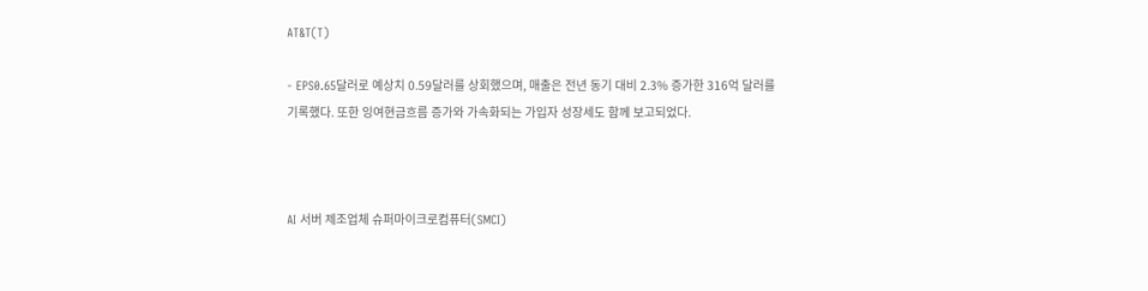AT&T(T)

- EPS0.65달러로 예상치 0.59달러를 상회했으며, 매출은 전년 동기 대비 2.3% 증가한 316억 달러를 기록했다. 또한 잉여현금흐름 증가와 가속화되는 가입자 성장세도 함께 보고되었다.



AI 서버 제조업체 슈퍼마이크로컴퓨터(SMCI)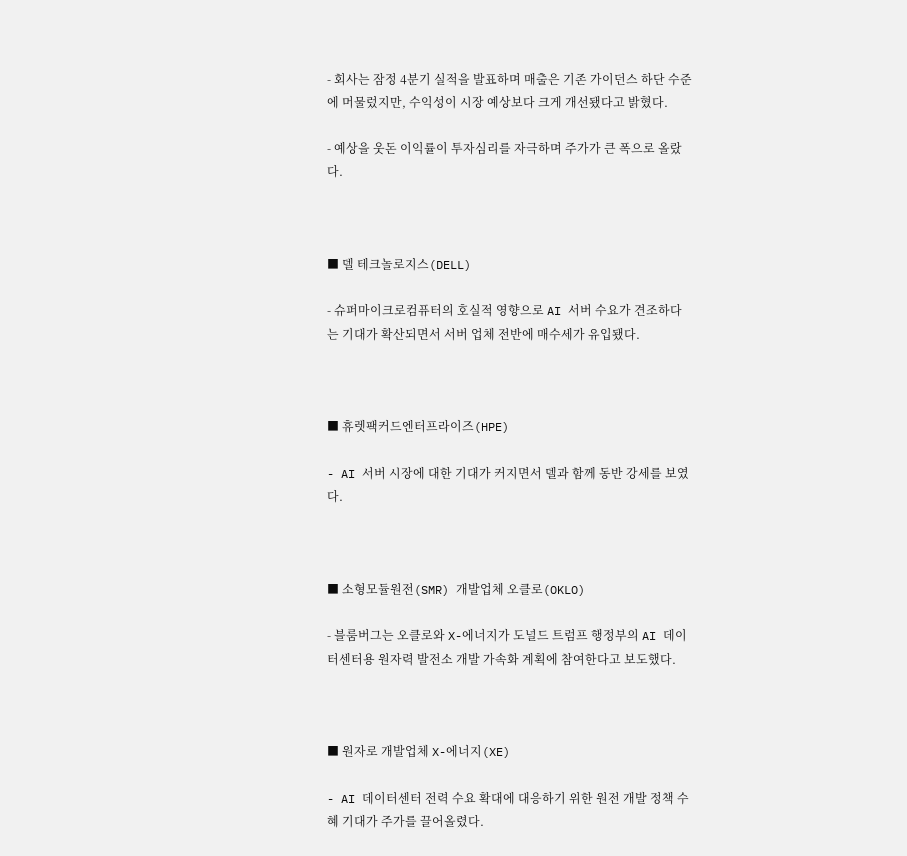- 회사는 잠정 4분기 실적을 발표하며 매출은 기존 가이던스 하단 수준에 머물렀지만, 수익성이 시장 예상보다 크게 개선됐다고 밝혔다.

- 예상을 웃돈 이익률이 투자심리를 자극하며 주가가 큰 폭으로 올랐다.



■ 델 테크놀로지스(DELL)

- 슈퍼마이크로컴퓨터의 호실적 영향으로 AI 서버 수요가 견조하다는 기대가 확산되면서 서버 업체 전반에 매수세가 유입됐다.



■ 휴렛팩커드엔터프라이즈(HPE)

- AI 서버 시장에 대한 기대가 커지면서 델과 함께 동반 강세를 보였다.



■ 소형모듈원전(SMR) 개발업체 오클로(OKLO)

- 블룸버그는 오클로와 X-에너지가 도널드 트럼프 행정부의 AI 데이터센터용 원자력 발전소 개발 가속화 계획에 참여한다고 보도했다.



■ 원자로 개발업체 X-에너지(XE)

- AI 데이터센터 전력 수요 확대에 대응하기 위한 원전 개발 정책 수혜 기대가 주가를 끌어올렸다.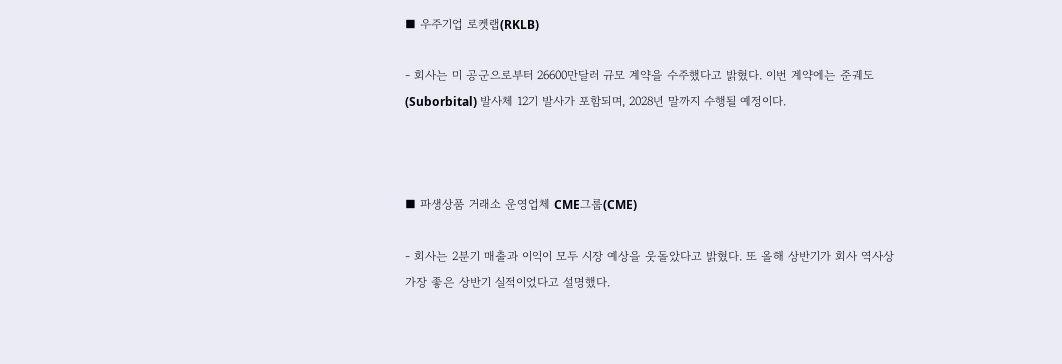■ 우주기업 로켓랩(RKLB)

- 회사는 미 공군으로부터 26600만달러 규모 계약을 수주했다고 밝혔다. 이번 계약에는 준궤도(Suborbital) 발사체 12기 발사가 포함되며, 2028년 말까지 수행될 예정이다.



■ 파생상품 거래소 운영업체 CME그룹(CME)

- 회사는 2분기 매출과 이익이 모두 시장 예상을 웃돌았다고 밝혔다. 또 올해 상반기가 회사 역사상 가장 좋은 상반기 실적이었다고 설명했다.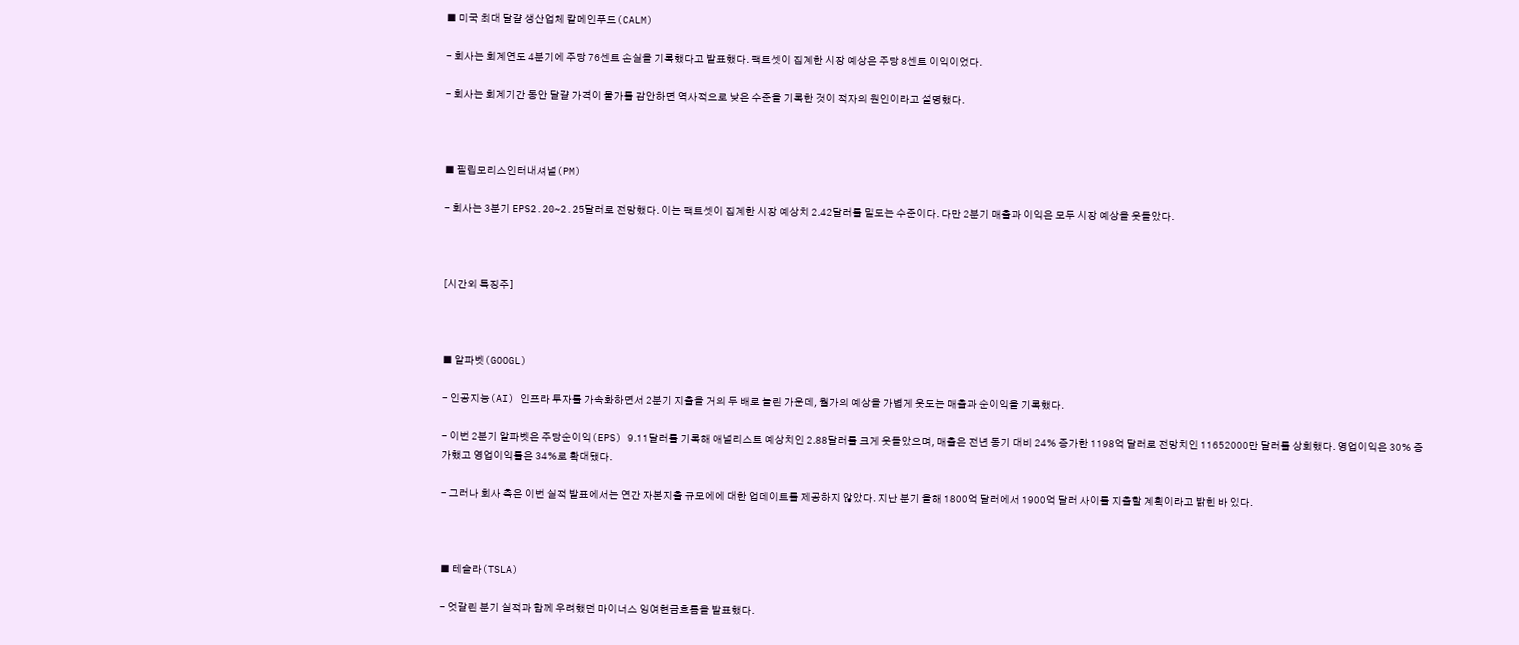■ 미국 최대 달걀 생산업체 칼메인푸드(CALM)

- 회사는 회계연도 4분기에 주당 76센트 손실을 기록했다고 발표했다. 팩트셋이 집계한 시장 예상은 주당 8센트 이익이었다.

- 회사는 회계기간 동안 달걀 가격이 물가를 감안하면 역사적으로 낮은 수준을 기록한 것이 적자의 원인이라고 설명했다.



■ 필립모리스인터내셔널(PM)

- 회사는 3분기 EPS2.20~2.25달러로 전망했다. 이는 팩트셋이 집계한 시장 예상치 2.42달러를 밑도는 수준이다. 다만 2분기 매출과 이익은 모두 시장 예상을 웃돌았다.



[시간외 특징주]



■ 알파벳(GOOGL)

- 인공지능(AI) 인프라 투자를 가속화하면서 2분기 지출을 거의 두 배로 늘린 가운데, 월가의 예상을 가볍게 웃도는 매출과 순이익을 기록했다.

- 이번 2분기 알파벳은 주당순이익(EPS) 9.11달러를 기록해 애널리스트 예상치인 2.88달러를 크게 웃돌았으며, 매출은 전년 동기 대비 24% 증가한 1198억 달러로 전망치인 11652000만 달러를 상회했다. 영업이익은 30% 증가했고 영업이익률은 34%로 확대됐다.

- 그러나 회사 측은 이번 실적 발표에서는 연간 자본지출 규모에에 대한 업데이트를 제공하지 않았다. 지난 분기 올해 1800억 달러에서 1900억 달러 사이를 지출할 계획이라고 밝힌 바 있다.



■ 테슬라(TSLA)

- 엇갈린 분기 실적과 함께 우려했던 마이너스 잉여현금흐름을 발표했다.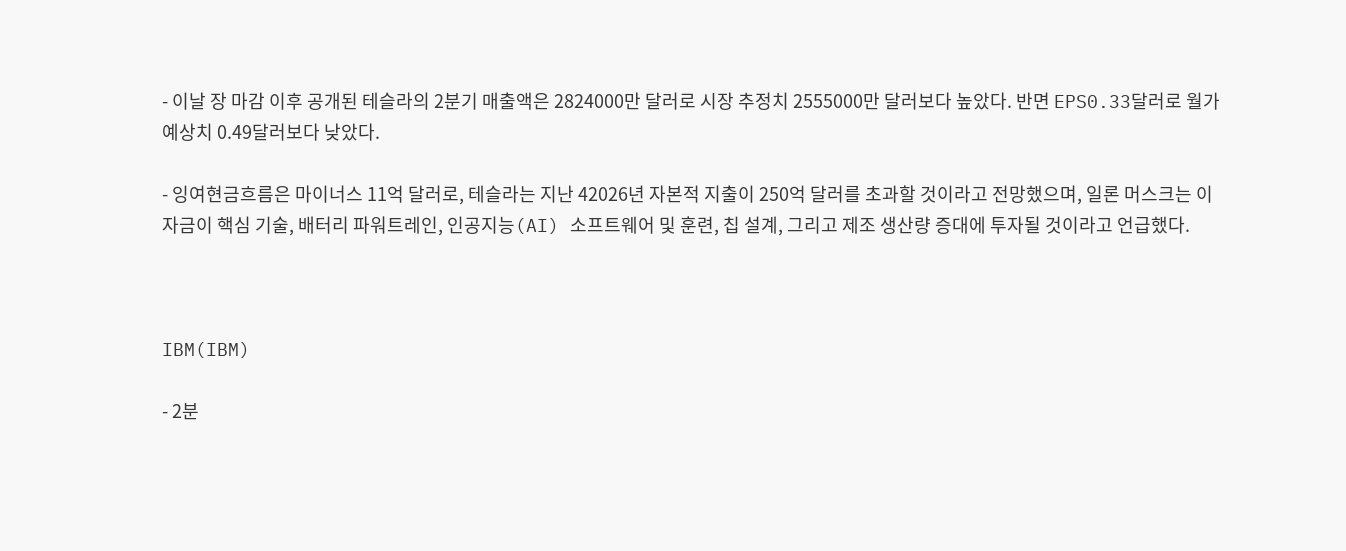- 이날 장 마감 이후 공개된 테슬라의 2분기 매출액은 2824000만 달러로 시장 추정치 2555000만 달러보다 높았다. 반면 EPS0.33달러로 월가 예상치 0.49달러보다 낮았다.

- 잉여현금흐름은 마이너스 11억 달러로, 테슬라는 지난 42026년 자본적 지출이 250억 달러를 초과할 것이라고 전망했으며, 일론 머스크는 이 자금이 핵심 기술, 배터리 파워트레인, 인공지능(AI) 소프트웨어 및 훈련, 칩 설계, 그리고 제조 생산량 증대에 투자될 것이라고 언급했다.



IBM(IBM)

- 2분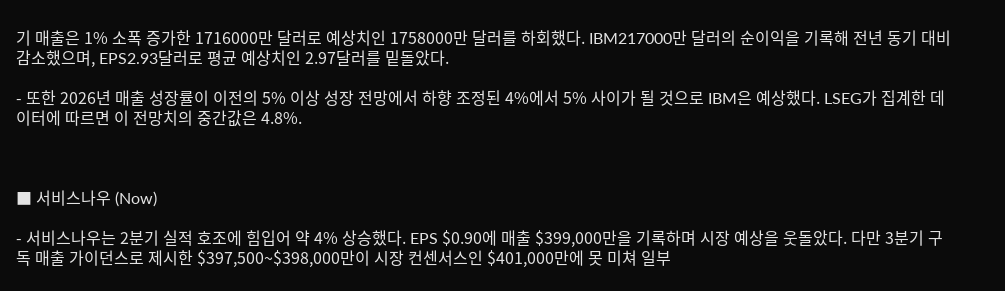기 매출은 1% 소폭 증가한 1716000만 달러로 예상치인 1758000만 달러를 하회했다. IBM217000만 달러의 순이익을 기록해 전년 동기 대비 감소했으며, EPS2.93달러로 평균 예상치인 2.97달러를 밑돌았다.

- 또한 2026년 매출 성장률이 이전의 5% 이상 성장 전망에서 하향 조정된 4%에서 5% 사이가 될 것으로 IBM은 예상했다. LSEG가 집계한 데이터에 따르면 이 전망치의 중간값은 4.8%.



■ 서비스나우 (Now)

- 서비스나우는 2분기 실적 호조에 힘입어 약 4% 상승했다. EPS $0.90에 매출 $399,000만을 기록하며 시장 예상을 웃돌았다. 다만 3분기 구독 매출 가이던스로 제시한 $397,500~$398,000만이 시장 컨센서스인 $401,000만에 못 미쳐 일부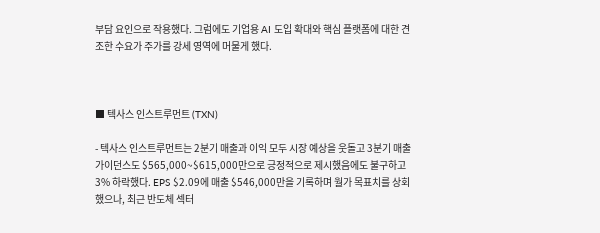부담 요인으로 작용했다. 그럼에도 기업용 AI 도입 확대와 핵심 플랫폼에 대한 견조한 수요가 주가를 강세 영역에 머물게 했다.



■ 텍사스 인스트루먼트 (TXN)

- 텍사스 인스트루먼트는 2분기 매출과 이익 모두 시장 예상을 웃돌고 3분기 매출 가이던스도 $565,000~$615,000만으로 긍정적으로 제시했음에도 불구하고 3% 하락했다. EPS $2.09에 매출 $546,000만을 기록하며 월가 목표치를 상회했으나, 최근 반도체 섹터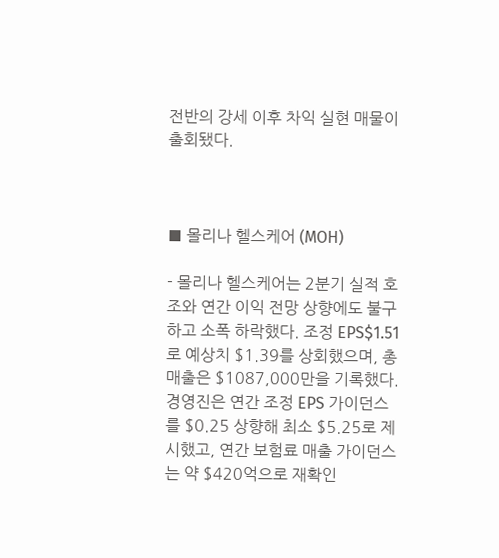전반의 강세 이후 차익 실현 매물이 출회됐다.



■ 몰리나 헬스케어 (MOH)

- 몰리나 헬스케어는 2분기 실적 호조와 연간 이익 전망 상향에도 불구하고 소폭 하락했다. 조정 EPS$1.51로 예상치 $1.39를 상회했으며, 총 매출은 $1087,000만을 기록했다. 경영진은 연간 조정 EPS 가이던스를 $0.25 상향해 최소 $5.25로 제시했고, 연간 보험료 매출 가이던스는 약 $420억으로 재확인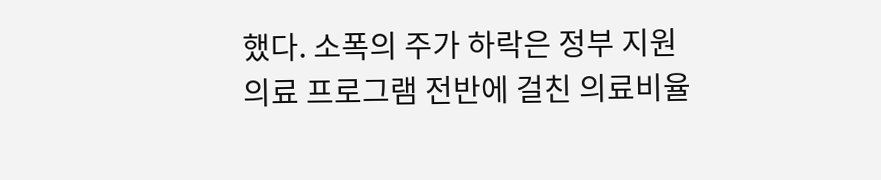했다. 소폭의 주가 하락은 정부 지원 의료 프로그램 전반에 걸친 의료비율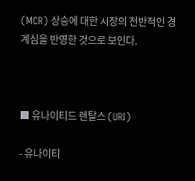(MCR) 상승에 대한 시장의 전반적인 경계심을 반영한 것으로 보인다.



■ 유나이티드 렌탈스 (URI)

- 유나이티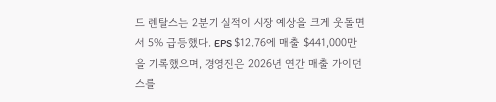드 렌탈스는 2분기 실적이 시장 예상을 크게 웃돌면서 5% 급등했다. EPS $12.76에 매출 $441,000만을 기록했으며, 경영진은 2026년 연간 매출 가이던스를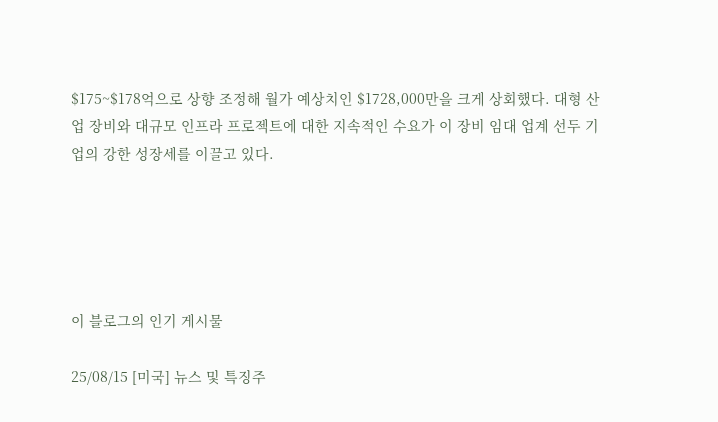$175~$178억으로 상향 조정해 월가 예상치인 $1728,000만을 크게 상회했다. 대형 산업 장비와 대규모 인프라 프로젝트에 대한 지속적인 수요가 이 장비 임대 업계 선두 기업의 강한 성장세를 이끌고 있다.





이 블로그의 인기 게시물

25/08/15 [미국] 뉴스 및 특징주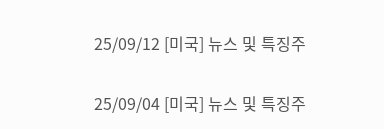25/09/12 [미국] 뉴스 및 특징주

25/09/04 [미국] 뉴스 및 특징주